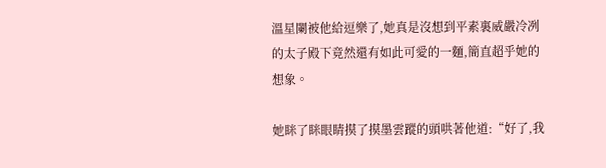溫星闌被他給逗樂了,她真是沒想到平素裏威嚴冷冽的太子殿下竟然還有如此可愛的一麵,簡直超乎她的想象。

她眯了眯眼睛摸了摸墨雲蹤的頭哄著他道:“好了,我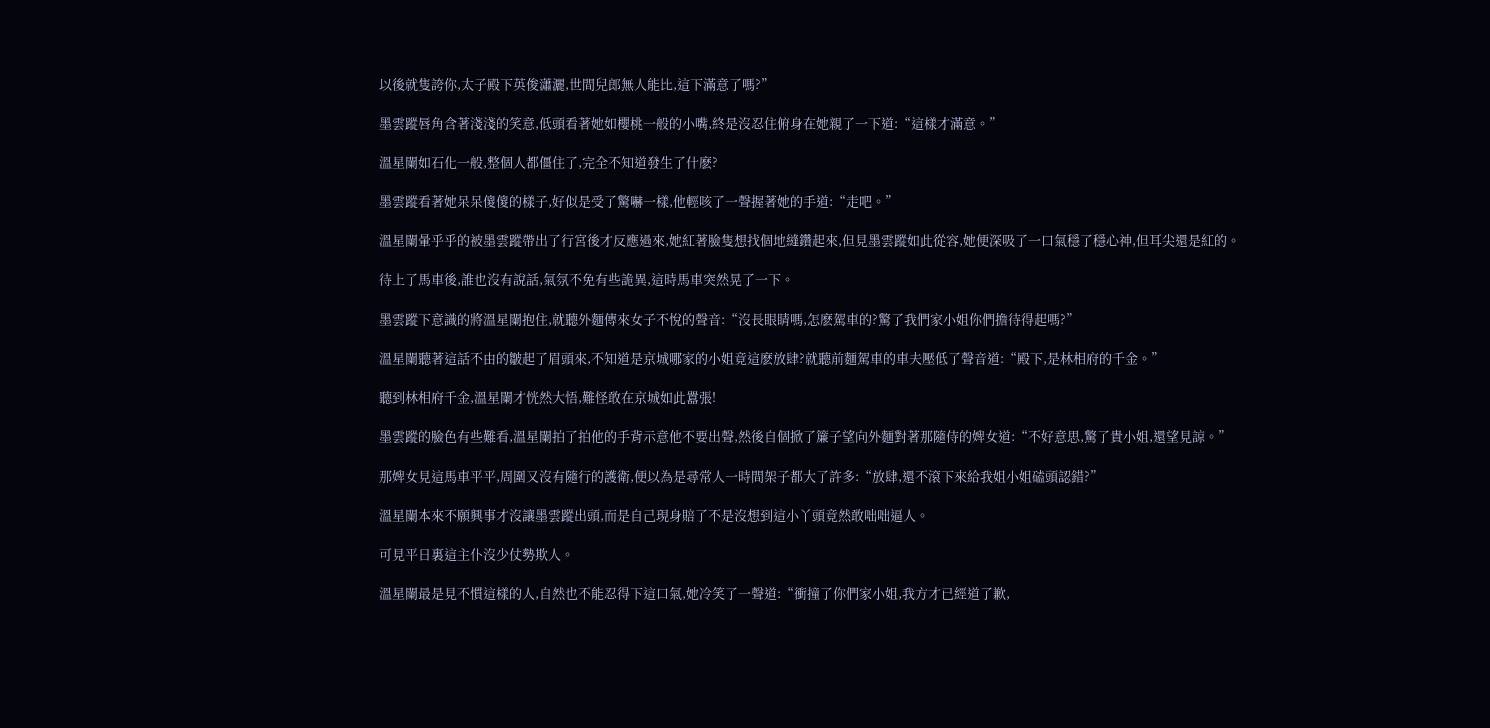以後就隻誇你,太子殿下英俊瀟灑,世間兒郎無人能比,這下滿意了嗎?”

墨雲蹤唇角含著淺淺的笑意,低頭看著她如櫻桃一般的小嘴,終是沒忍住俯身在她親了一下道:“這樣才滿意。”

溫星闌如石化一般,整個人都僵住了,完全不知道發生了什麽?

墨雲蹤看著她呆呆傻傻的樣子,好似是受了驚嚇一樣,他輕咳了一聲握著她的手道:“走吧。”

溫星闌暈乎乎的被墨雲蹤帶出了行宮後才反應過來,她紅著臉隻想找個地縫鑽起來,但見墨雲蹤如此從容,她便深吸了一口氣穩了穩心神,但耳尖還是紅的。

待上了馬車後,誰也沒有說話,氣氛不免有些詭異,這時馬車突然晃了一下。

墨雲蹤下意識的將溫星闌抱住,就聽外麵傳來女子不悅的聲音:“沒長眼睛嗎,怎麽駕車的?驚了我們家小姐你們擔待得起嗎?”

溫星闌聽著這話不由的皺起了眉頭來,不知道是京城哪家的小姐竟這麽放肆?就聽前麵駕車的車夫壓低了聲音道:“殿下,是林相府的千金。”

聽到林相府千金,溫星闌才恍然大悟,難怪敢在京城如此囂張!

墨雲蹤的臉色有些難看,溫星闌拍了拍他的手背示意他不要出聲,然後自個掀了簾子望向外麵對著那隨侍的婢女道:“不好意思,驚了貴小姐,還望見諒。”

那婢女見這馬車平平,周圍又沒有隨行的護衛,便以為是尋常人一時間架子都大了許多:“放肆,還不滾下來給我姐小姐磕頭認錯?”

溫星闌本來不願興事才沒讓墨雲蹤出頭,而是自己現身賠了不是沒想到這小丫頭竟然敢咄咄逼人。

可見平日裏這主仆沒少仗勢欺人。

溫星闌最是見不慣這樣的人,自然也不能忍得下這口氣,她冷笑了一聲道:“衝撞了你們家小姐,我方才已經道了歉,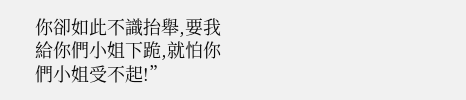你卻如此不識抬舉,要我給你們小姐下跪,就怕你們小姐受不起!”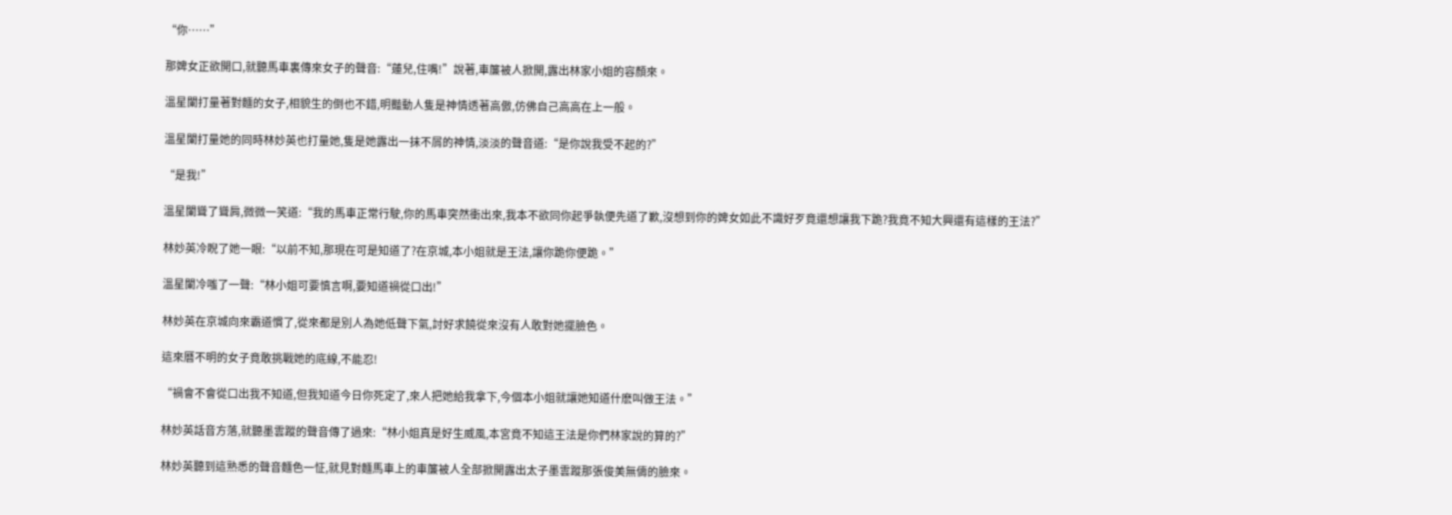“你……”

那婢女正欲開口,就聽馬車裏傳來女子的聲音:“蓮兒,住嘴!”說著,車簾被人掀開,露出林家小姐的容顏來。

溫星闌打量著對麵的女子,相貌生的倒也不錯,明豔動人隻是神情透著高傲,仿佛自己高高在上一般。

溫星闌打量她的同時林妙英也打量她,隻是她露出一抹不屑的神情,淡淡的聲音道:“是你說我受不起的?”

“是我!”

溫星闌聳了聳肩,微微一笑道:“我的馬車正常行駛,你的馬車突然衝出來,我本不欲同你起爭執便先道了歉,沒想到你的婢女如此不識好歹竟還想讓我下跪?我竟不知大興還有這樣的王法?”

林妙英冷睨了她一眼:“以前不知,那現在可是知道了?在京城,本小姐就是王法,讓你跪你便跪。”

溫星闌冷嗤了一聲:“林小姐可要慎言啊,要知道禍從口出!”

林妙英在京城向來霸道慣了,從來都是別人為她低聲下氣,討好求饒從來沒有人敢對她擺臉色。

這來曆不明的女子竟敢挑戰她的底線,不能忍!

“禍會不會從口出我不知道,但我知道今日你死定了,來人把她給我拿下,今個本小姐就讓她知道什麽叫做王法。”

林妙英話音方落,就聽墨雲蹤的聲音傳了過來:“林小姐真是好生威風,本宮竟不知這王法是你們林家說的算的?”

林妙英聽到這熟悉的聲音麵色一怔,就見對麵馬車上的車簾被人全部掀開露出太子墨雲蹤那張俊美無儔的臉來。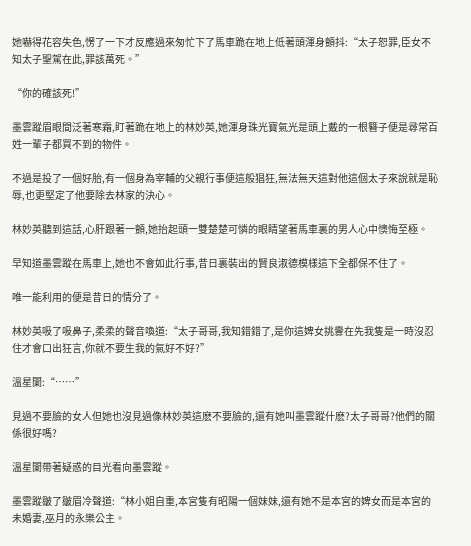她嚇得花容失色,愣了一下才反應過來匆忙下了馬車跪在地上低著頭渾身顫抖:“太子恕罪,臣女不知太子聖駕在此,罪該萬死。”

“你的確該死!”

墨雲蹤眉眼間泛著寒霜,盯著跪在地上的林妙英,她渾身珠光寶氣光是頭上戴的一根簪子便是尋常百姓一輩子都買不到的物件。

不過是投了一個好胎,有一個身為宰輔的父親行事便這般猖狂,無法無天這對他這個太子來說就是恥辱,也更堅定了他要除去林家的決心。

林妙英聽到這話,心肝跟著一顫,她抬起頭一雙楚楚可憐的眼睛望著馬車裏的男人心中懊悔至極。

早知道墨雲蹤在馬車上,她也不會如此行事,昔日裏裝出的賢良淑德模樣這下全都保不住了。

唯一能利用的便是昔日的情分了。

林妙英吸了吸鼻子,柔柔的聲音喚道:“太子哥哥,我知錯錯了,是你這婢女挑釁在先我隻是一時沒忍住才會口出狂言,你就不要生我的氣好不好?”

溫星闌:“……”

見過不要臉的女人但她也沒見過像林妙英這麽不要臉的,還有她叫墨雲蹤什麽?太子哥哥?他們的關係很好嗎?

溫星闌帶著疑惑的目光看向墨雲蹤。

墨雲蹤皺了皺眉冷聲道:“林小姐自重,本宮隻有昭陽一個妹妹,還有她不是本宮的婢女而是本宮的未婚妻,巫月的永樂公主。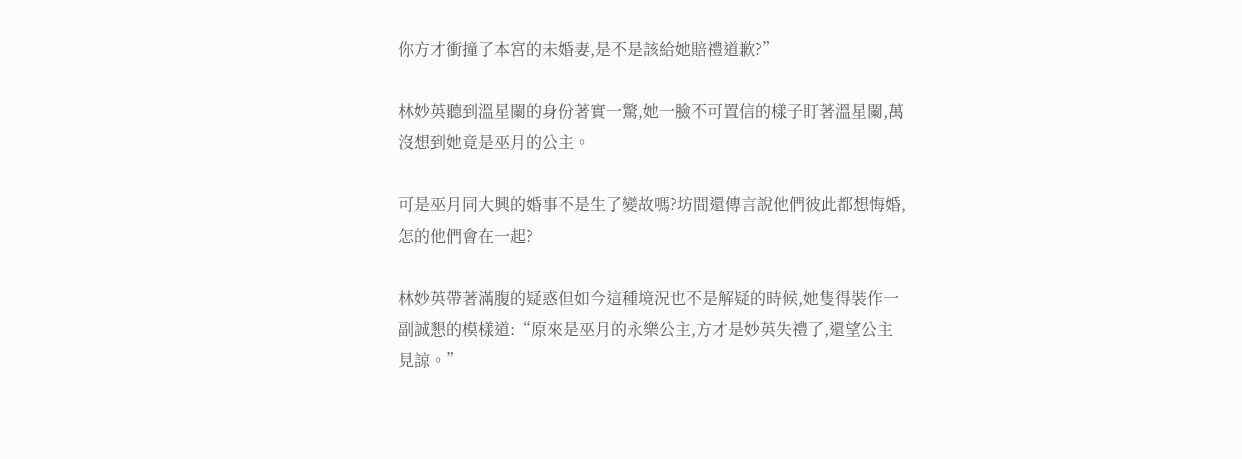你方才衝撞了本宮的未婚妻,是不是該給她賠禮道歉?”

林妙英聽到溫星闌的身份著實一驚,她一臉不可置信的樣子盯著溫星闌,萬沒想到她竟是巫月的公主。

可是巫月同大興的婚事不是生了變故嗎?坊間還傳言說他們彼此都想悔婚,怎的他們會在一起?

林妙英帶著滿腹的疑惑但如今這種境況也不是解疑的時候,她隻得裝作一副誠懇的模樣道:“原來是巫月的永樂公主,方才是妙英失禮了,還望公主見諒。”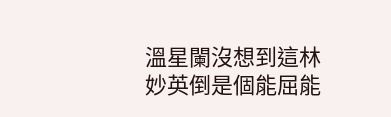溫星闌沒想到這林妙英倒是個能屈能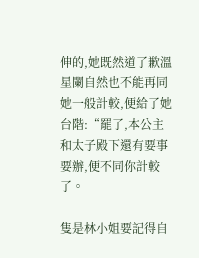伸的,她既然道了歉溫星闌自然也不能再同她一般計較,便給了她台階:“罷了,本公主和太子殿下還有要事要辦,便不同你計較了。

隻是林小姐要記得自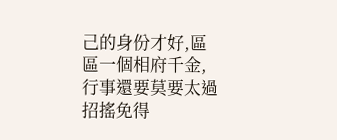己的身份才好,區區一個相府千金,行事還要莫要太過招搖免得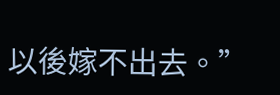以後嫁不出去。”